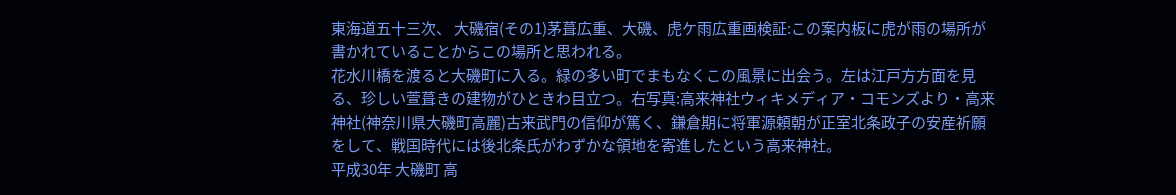東海道五十三次、 大磯宿(その1)茅葺広重、大磯、虎ケ雨広重画検証:この案内板に虎が雨の場所が書かれていることからこの場所と思われる。
花水川橋を渡ると大磯町に入る。緑の多い町でまもなくこの風景に出会う。左は江戸方方面を見る、珍しい萱葺きの建物がひときわ目立つ。右写真:高来神社ウィキメディア・コモンズより・高来神社(神奈川県大磯町高麗)古来武門の信仰が篤く、鎌倉期に将軍源頼朝が正室北条政子の安産祈願をして、戦国時代には後北条氏がわずかな領地を寄進したという高来神社。
平成30年 大磯町 高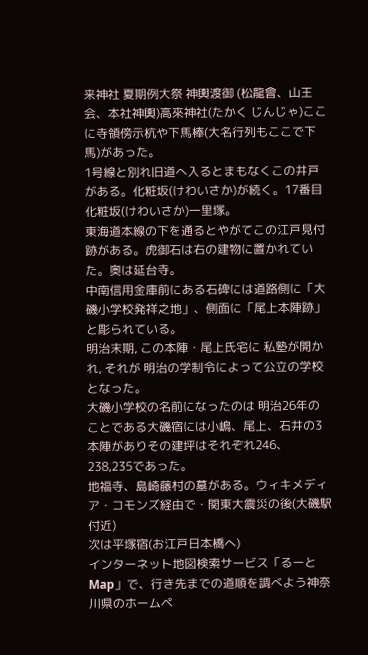来神社 夏期例大祭 神輿渡御 (松龍會、山王会、本社神輿)高來神社(たかく じんじゃ)ここに寺領傍示杭や下馬棒(大名行列もここで下馬)があった。
1号線と別れ旧道へ入るとまもなくこの井戸がある。化粧坂(けわいさか)が続く。17番目化粧坂(けわいさか)一里塚。
東海道本線の下を通るとやがてこの江戸見付跡がある。虎御石は右の建物に置かれていた。奥は延台寺。
中南信用金庫前にある石碑には道路側に「大磯小学校発祥之地」、側面に「尾上本陣跡」と彫られている。
明治末期, この本陣・尾上氏宅に 私塾が開かれ, それが 明治の学制令によって公立の学校となった。
大磯小学校の名前になったのは 明治26年のことである大磯宿には小嶋、尾上、石井の3本陣がありその建坪はそれぞれ246、238,235であった。
地福寺、島崎藤村の墓がある。ウィキメディア・コモンズ経由で・関東大震災の後(大磯駅付近)
次は平塚宿(お江戸日本橋へ)
インターネット地図検索サービス「るーとMap」で、行き先までの道順を調べよう神奈川県のホームペ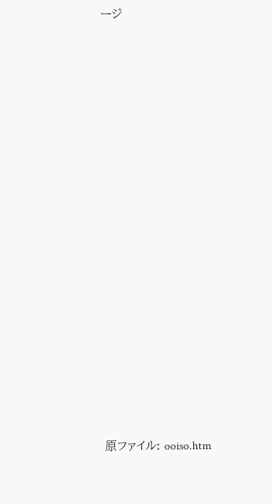ージ

















原ファイル: ooiso.htm